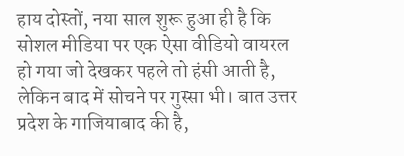हाय दोस्तों, नया साल शुरू हुआ ही है कि सोशल मीडिया पर एक ऐसा वीडियो वायरल हो गया जो देखकर पहले तो हंसी आती है, लेकिन बाद में सोचने पर गुस्सा भी। बात उत्तर प्रदेश के गाजियाबाद की है,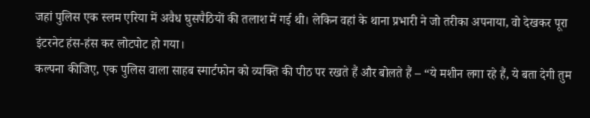जहां पुलिस एक स्लम एरिया में अवैध घुसपैठियों की तलाश में गई थी। लेकिन वहां के थाना प्रभारी ने जो तरीका अपनाया, वो देखकर पूरा इंटरनेट हंस-हंस कर लोटपोट हो गया।
कल्पना कीजिए, एक पुलिस वाला साहब स्मार्टफोन को व्यक्ति की पीठ पर रखते हैं और बोलते हैं – “ये मशीन लगा रहे हैं, ये बता देगी तुम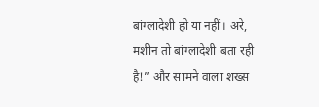बांग्लादेशी हो या नहीं। अरे, मशीन तो बांग्लादेशी बता रही है!” और सामने वाला शख्स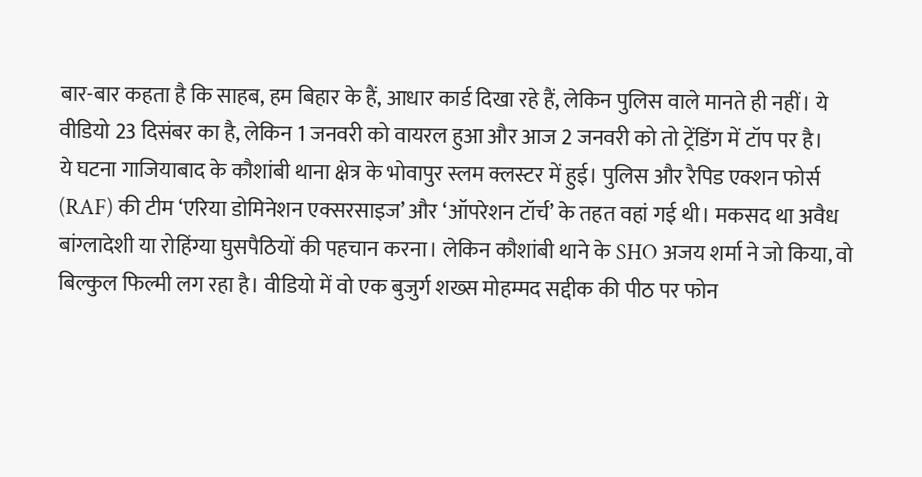बार-बार कहता है कि साहब, हम बिहार के हैं, आधार कार्ड दिखा रहे हैं, लेकिन पुलिस वाले मानते ही नहीं। ये वीडियो 23 दिसंबर का है, लेकिन 1 जनवरी को वायरल हुआ और आज 2 जनवरी को तो ट्रेंडिंग में टॉप पर है।
ये घटना गाजियाबाद के कौशांबी थाना क्षेत्र के भोवापुर स्लम क्लस्टर में हुई। पुलिस और रैपिड एक्शन फोर्स (RAF) की टीम ‘एरिया डोमिनेशन एक्सरसाइज’ और ‘ऑपरेशन टॉर्च’ के तहत वहां गई थी। मकसद था अवैध बांग्लादेशी या रोहिंग्या घुसपैठियों की पहचान करना। लेकिन कौशांबी थाने के SHO अजय शर्मा ने जो किया, वो बिल्कुल फिल्मी लग रहा है। वीडियो में वो एक बुजुर्ग शख्स मोहम्मद सद्दीक की पीठ पर फोन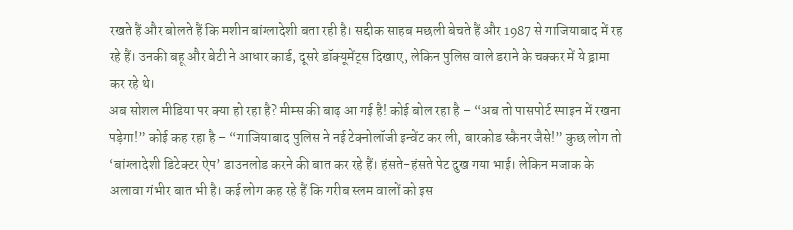रखते हैं और बोलते हैं कि मशीन बांग्लादेशी बता रही है। सद्दीक साहब मछली बेचते हैं और 1987 से गाजियाबाद में रह रहे हैं। उनकी बहू और बेटी ने आधार कार्ड, दूसरे डॉक्यूमेंट्स दिखाए, लेकिन पुलिस वाले डराने के चक्कर में ये ड्रामा कर रहे थे।
अब सोशल मीडिया पर क्या हो रहा है? मीम्स की बाढ़ आ गई है! कोई बोल रहा है – “अब तो पासपोर्ट स्पाइन में रखना पड़ेगा!” कोई कह रहा है – “गाजियाबाद पुलिस ने नई टेक्नोलॉजी इन्वेंट कर ली, बारकोड स्कैनर जैसे!” कुछ लोग तो ‘बांग्लादेशी डिटेक्टर ऐप’ डाउनलोड करने की बात कर रहे हैं। हंसते-हंसते पेट दुख गया भाई। लेकिन मजाक के अलावा गंभीर बात भी है। कई लोग कह रहे हैं कि गरीब स्लम वालों को इस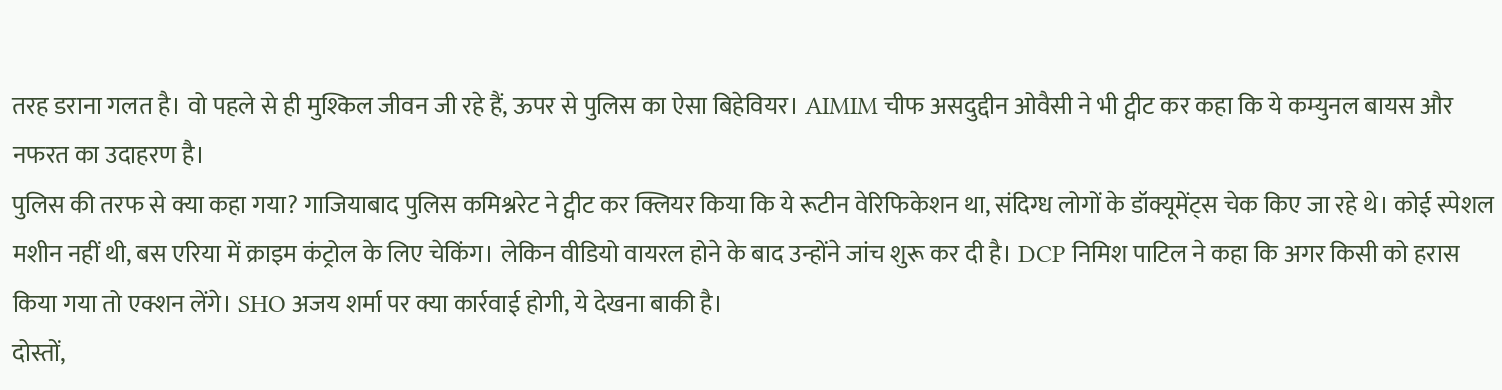तरह डराना गलत है। वो पहले से ही मुश्किल जीवन जी रहे हैं, ऊपर से पुलिस का ऐसा बिहेवियर। AIMIM चीफ असदुद्दीन ओवैसी ने भी ट्वीट कर कहा कि ये कम्युनल बायस और नफरत का उदाहरण है।
पुलिस की तरफ से क्या कहा गया? गाजियाबाद पुलिस कमिश्नरेट ने ट्वीट कर क्लियर किया कि ये रूटीन वेरिफिकेशन था, संदिग्ध लोगों के डॉक्यूमेंट्स चेक किए जा रहे थे। कोई स्पेशल मशीन नहीं थी, बस एरिया में क्राइम कंट्रोल के लिए चेकिंग। लेकिन वीडियो वायरल होने के बाद उन्होंने जांच शुरू कर दी है। DCP निमिश पाटिल ने कहा कि अगर किसी को हरास किया गया तो एक्शन लेंगे। SHO अजय शर्मा पर क्या कार्रवाई होगी, ये देखना बाकी है।
दोस्तों,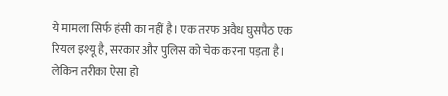ये मामला सिर्फ हंसी का नहीं है। एक तरफ अवैध घुसपैठ एक रियल इश्यू है, सरकार और पुलिस को चेक करना पड़ता है। लेकिन तरीका ऐसा हो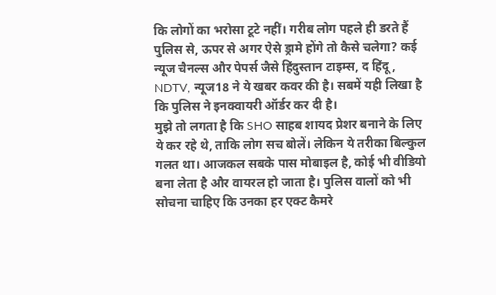कि लोगों का भरोसा टूटे नहीं। गरीब लोग पहले ही डरते हैं पुलिस से, ऊपर से अगर ऐसे ड्रामे होंगे तो कैसे चलेगा? कई न्यूज चैनल्स और पेपर्स जैसे हिंदुस्तान टाइम्स, द हिंदू, NDTV, न्यूज18 ने ये खबर कवर की है। सबमें यही लिखा है कि पुलिस ने इनक्वायरी ऑर्डर कर दी है।
मुझे तो लगता है कि SHO साहब शायद प्रेशर बनाने के लिए ये कर रहे थे, ताकि लोग सच बोलें। लेकिन ये तरीका बिल्कुल गलत था। आजकल सबके पास मोबाइल है, कोई भी वीडियो बना लेता है और वायरल हो जाता है। पुलिस वालों को भी सोचना चाहिए कि उनका हर एक्ट कैमरे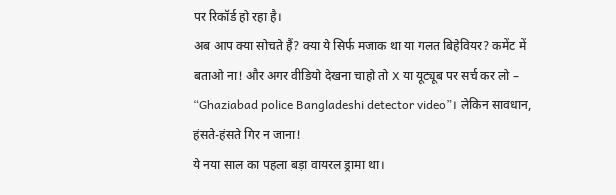पर रिकॉर्ड हो रहा है।
अब आप क्या सोचते हैं? क्या ये सिर्फ मजाक था या गलत बिहेवियर? कमेंट में बताओ ना! और अगर वीडियो देखना चाहो तो X या यूट्यूब पर सर्च कर लो – “Ghaziabad police Bangladeshi detector video”। लेकिन सावधान, हंसते-हंसते गिर न जाना!
ये नया साल का पहला बड़ा वायरल ड्रामा था।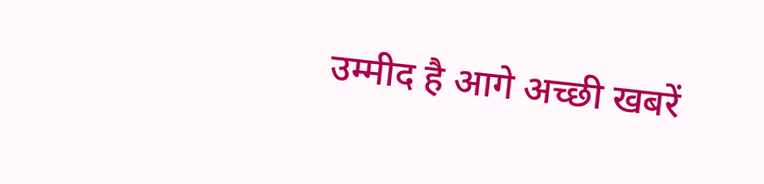उम्मीद है आगे अच्छी खबरें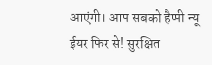आएंगी। आप सबको हैप्पी न्यू ईयर फिर से! सुरक्षित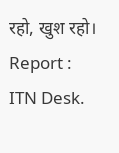रहो, खुश रहो।
Report : ITN Desk.